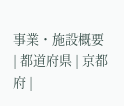事業・施設概要
| 都道府県 | 京都府 |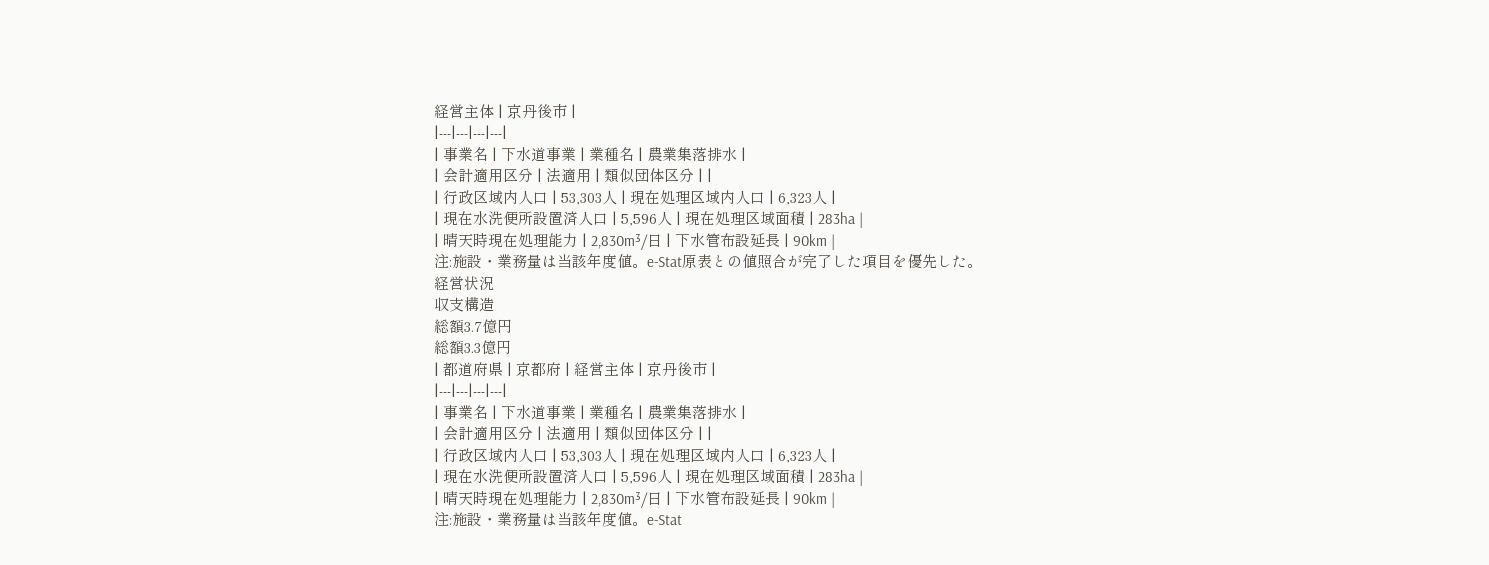経営主体 | 京丹後市 |
|---|---|---|---|
| 事業名 | 下水道事業 | 業種名 | 農業集落排水 |
| 会計適用区分 | 法適用 | 類似団体区分 | |
| 行政区域内人口 | 53,303人 | 現在処理区域内人口 | 6,323人 |
| 現在水洗便所設置済人口 | 5,596人 | 現在処理区域面積 | 283ha |
| 晴天時現在処理能力 | 2,830m³/日 | 下水管布設延長 | 90km |
注:施設・業務量は当該年度値。e-Stat原表との値照合が完了した項目を優先した。
経営状況
収支構造
総額3.7億円
総額3.3億円
| 都道府県 | 京都府 | 経営主体 | 京丹後市 |
|---|---|---|---|
| 事業名 | 下水道事業 | 業種名 | 農業集落排水 |
| 会計適用区分 | 法適用 | 類似団体区分 | |
| 行政区域内人口 | 53,303人 | 現在処理区域内人口 | 6,323人 |
| 現在水洗便所設置済人口 | 5,596人 | 現在処理区域面積 | 283ha |
| 晴天時現在処理能力 | 2,830m³/日 | 下水管布設延長 | 90km |
注:施設・業務量は当該年度値。e-Stat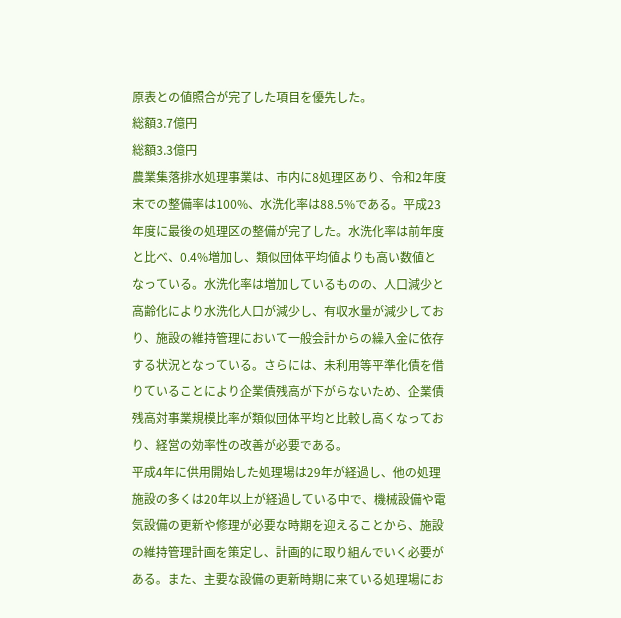原表との値照合が完了した項目を優先した。
総額3.7億円
総額3.3億円
農業集落排水処理事業は、市内に8処理区あり、令和2年度末での整備率は100%、水洗化率は88.5%である。平成23年度に最後の処理区の整備が完了した。水洗化率は前年度と比べ、0.4%増加し、類似団体平均値よりも高い数値となっている。水洗化率は増加しているものの、人口減少と高齢化により水洗化人口が減少し、有収水量が減少しており、施設の維持管理において一般会計からの繰入金に依存する状況となっている。さらには、未利用等平準化債を借りていることにより企業債残高が下がらないため、企業債残高対事業規模比率が類似団体平均と比較し高くなっており、経営の効率性の改善が必要である。
平成4年に供用開始した処理場は29年が経過し、他の処理施設の多くは20年以上が経過している中で、機械設備や電気設備の更新や修理が必要な時期を迎えることから、施設の維持管理計画を策定し、計画的に取り組んでいく必要がある。また、主要な設備の更新時期に来ている処理場にお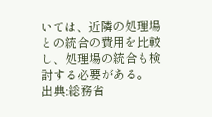いては、近隣の処理場との統合の費用を比較し、処理場の統合も検討する必要がある。
出典:総務省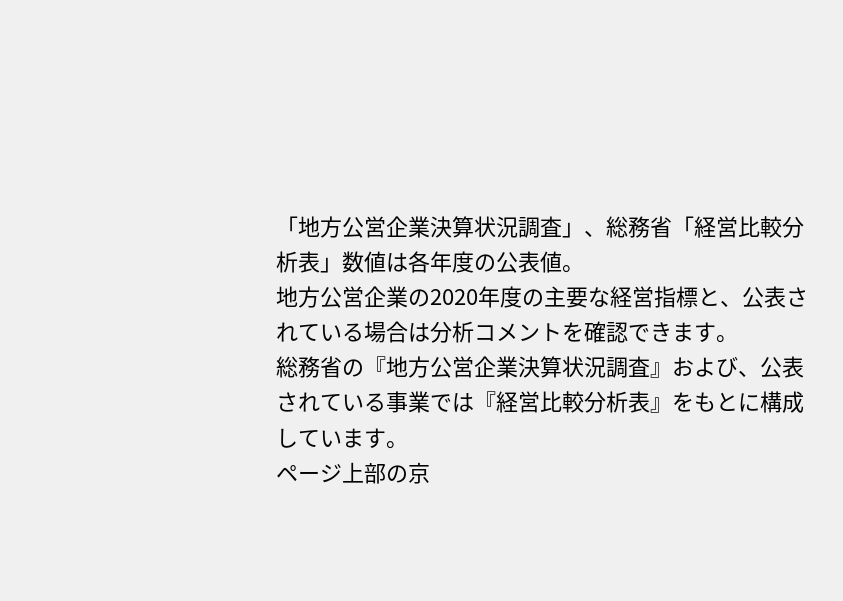「地方公営企業決算状況調査」、総務省「経営比較分析表」数値は各年度の公表値。
地方公営企業の2020年度の主要な経営指標と、公表されている場合は分析コメントを確認できます。
総務省の『地方公営企業決算状況調査』および、公表されている事業では『経営比較分析表』をもとに構成しています。
ページ上部の京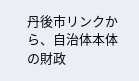丹後市リンクから、自治体本体の財政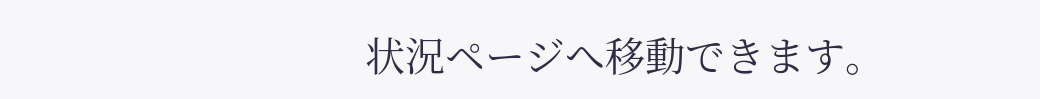状況ページへ移動できます。